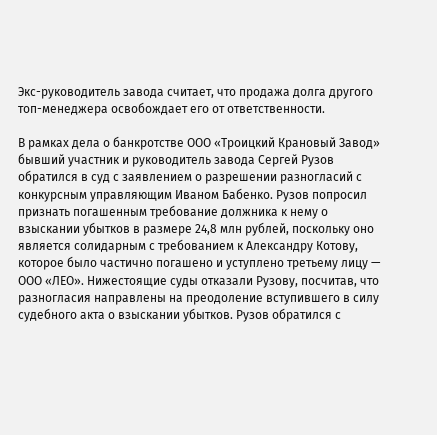Экс-руководитель завода считает, что продажа долга другого топ-менеджера освобождает его от ответственности.

В рамках дела о банкротстве ООО «Троицкий Крановый Завод» бывший участник и руководитель завода Сергей Рузов обратился в суд с заявлением о разрешении разногласий с конкурсным управляющим Иваном Бабенко. Рузов попросил признать погашенным требование должника к нему о взыскании убытков в размере 24,8 млн рублей, поскольку оно является солидарным с требованием к Александру Котову, которое было частично погашено и уступлено третьему лицу — ООО «ЛЕО». Нижестоящие суды отказали Рузову, посчитав, что разногласия направлены на преодоление вступившего в силу судебного акта о взыскании убытков. Рузов обратился с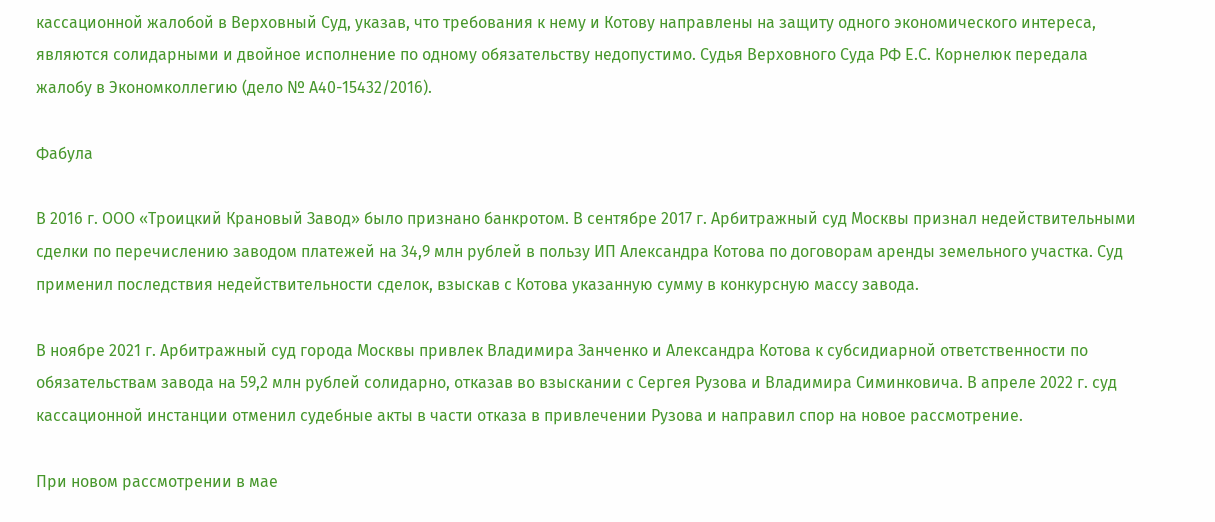кассационной жалобой в Верховный Суд, указав, что требования к нему и Котову направлены на защиту одного экономического интереса, являются солидарными и двойное исполнение по одному обязательству недопустимо. Судья Верховного Суда РФ Е.С. Корнелюк передала жалобу в Экономколлегию (дело № А40-15432/2016).

Фабула

В 2016 г. ООО «Троицкий Крановый Завод» было признано банкротом. В сентябре 2017 г. Арбитражный суд Москвы признал недействительными сделки по перечислению заводом платежей на 34,9 млн рублей в пользу ИП Александра Котова по договорам аренды земельного участка. Суд применил последствия недействительности сделок, взыскав с Котова указанную сумму в конкурсную массу завода.

В ноябре 2021 г. Арбитражный суд города Москвы привлек Владимира Занченко и Александра Котова к субсидиарной ответственности по обязательствам завода на 59,2 млн рублей солидарно, отказав во взыскании с Сергея Рузова и Владимира Симинковича. В апреле 2022 г. суд кассационной инстанции отменил судебные акты в части отказа в привлечении Рузова и направил спор на новое рассмотрение.

При новом рассмотрении в мае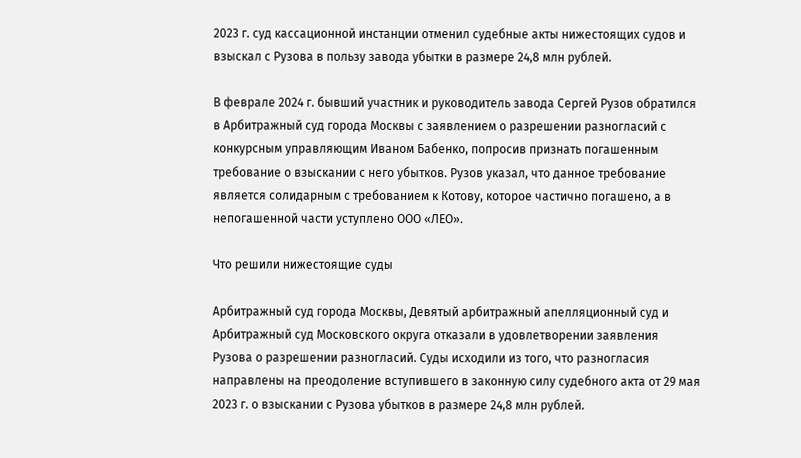2023 г. суд кассационной инстанции отменил судебные акты нижестоящих судов и взыскал с Рузова в пользу завода убытки в размере 24,8 млн рублей.

В феврале 2024 г. бывший участник и руководитель завода Сергей Рузов обратился в Арбитражный суд города Москвы с заявлением о разрешении разногласий с конкурсным управляющим Иваном Бабенко, попросив признать погашенным требование о взыскании с него убытков. Рузов указал, что данное требование является солидарным с требованием к Котову, которое частично погашено, а в непогашенной части уступлено ООО «ЛЕО».

Что решили нижестоящие суды

Арбитражный суд города Москвы, Девятый арбитражный апелляционный суд и Арбитражный суд Московского округа отказали в удовлетворении заявления Рузова о разрешении разногласий. Суды исходили из того, что разногласия направлены на преодоление вступившего в законную силу судебного акта от 29 мая 2023 г. о взыскании с Рузова убытков в размере 24,8 млн рублей.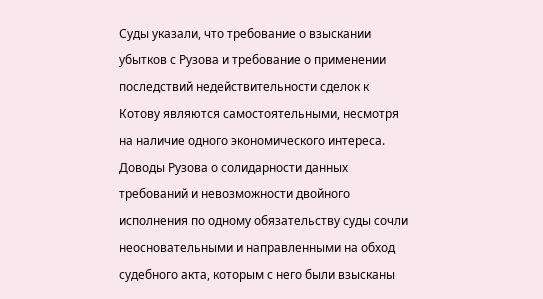Суды указали, что требование о взыскании убытков с Рузова и требование о применении последствий недействительности сделок к Котову являются самостоятельными, несмотря на наличие одного экономического интереса. Доводы Рузова о солидарности данных требований и невозможности двойного исполнения по одному обязательству суды сочли неосновательными и направленными на обход судебного акта, которым с него были взысканы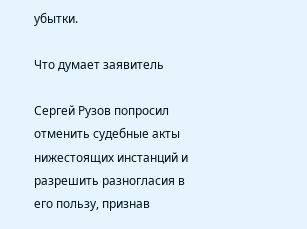убытки.

Что думает заявитель

Сергей Рузов попросил отменить судебные акты нижестоящих инстанций и разрешить разногласия в его пользу, признав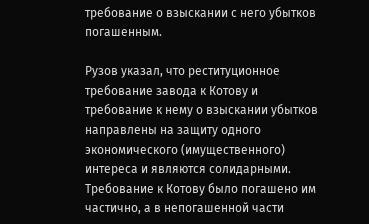требование о взыскании с него убытков погашенным.

Рузов указал, что реституционное требование завода к Котову и требование к нему о взыскании убытков направлены на защиту одного экономического (имущественного) интереса и являются солидарными. Требование к Котову было погашено им частично, а в непогашенной части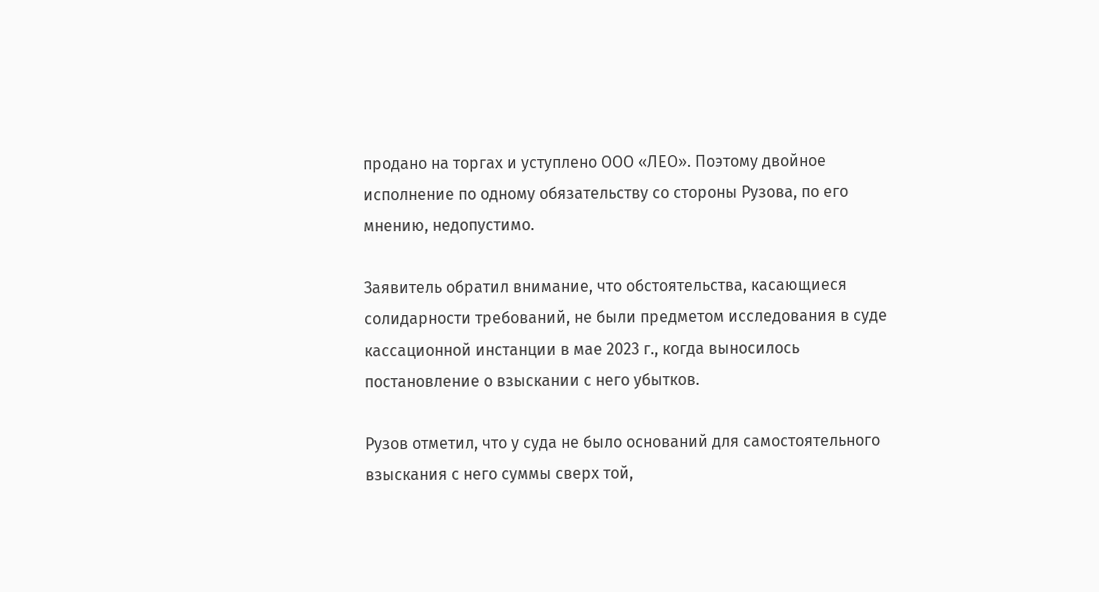продано на торгах и уступлено ООО «ЛЕО». Поэтому двойное исполнение по одному обязательству со стороны Рузова, по его мнению, недопустимо.

Заявитель обратил внимание, что обстоятельства, касающиеся солидарности требований, не были предметом исследования в суде кассационной инстанции в мае 2023 г., когда выносилось постановление о взыскании с него убытков.

Рузов отметил, что у суда не было оснований для самостоятельного взыскания с него суммы сверх той,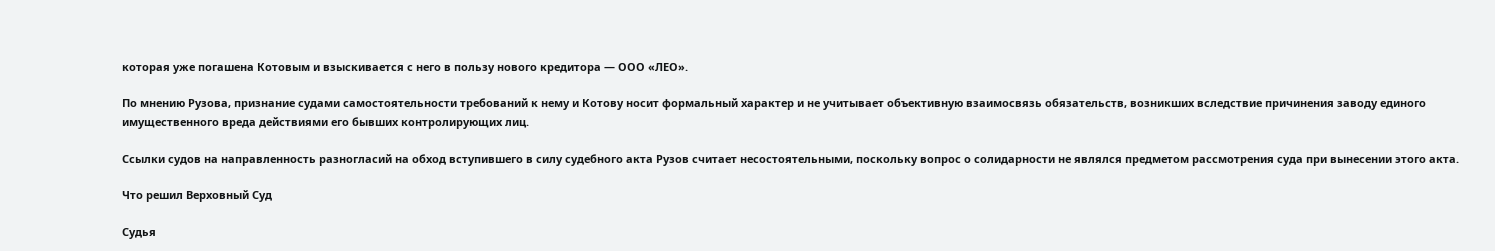которая уже погашена Котовым и взыскивается с него в пользу нового кредитора — ООО «ЛЕО».

По мнению Рузова, признание судами самостоятельности требований к нему и Котову носит формальный характер и не учитывает объективную взаимосвязь обязательств, возникших вследствие причинения заводу единого имущественного вреда действиями его бывших контролирующих лиц.

Ссылки судов на направленность разногласий на обход вступившего в силу судебного акта Рузов считает несостоятельными, поскольку вопрос о солидарности не являлся предметом рассмотрения суда при вынесении этого акта.

Что решил Верховный Суд

Судья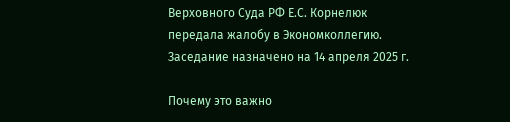Верховного Cуда РФ Е.С. Корнелюк передала жалобу в Экономколлегию. Заседание назначено на 14 апреля 2025 г.

Почему это важно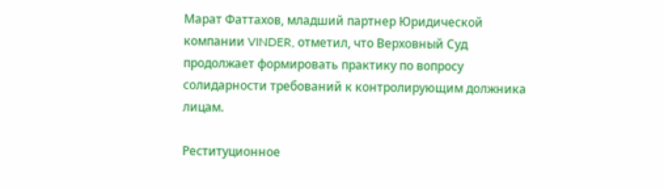Марат Фаттахов, младший партнер Юридической компании VINDER, отметил, что Верховный Суд продолжает формировать практику по вопросу солидарности требований к контролирующим должника лицам.

Реституционное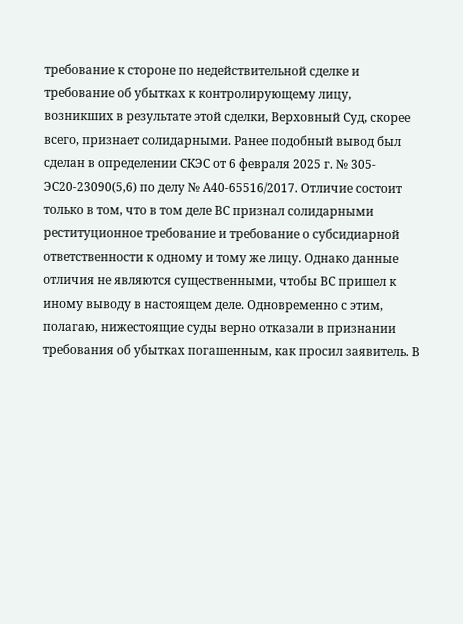требование к стороне по недействительной сделке и требование об убытках к контролирующему лицу, возникших в результате этой сделки, Верховный Суд, скорее всего, признает солидарными. Ранее подобный вывод был сделан в определении СКЭС от 6 февраля 2025 г. № 305-ЭС20-23090(5,6) по делу № А40-65516/2017. Отличие состоит только в том, что в том деле ВС признал солидарными реституционное требование и требование о субсидиарной ответственности к одному и тому же лицу. Однако данные отличия не являются существенными, чтобы ВС пришел к иному выводу в настоящем деле. Одновременно с этим, полагаю, нижестоящие суды верно отказали в признании требования об убытках погашенным, как просил заявитель. В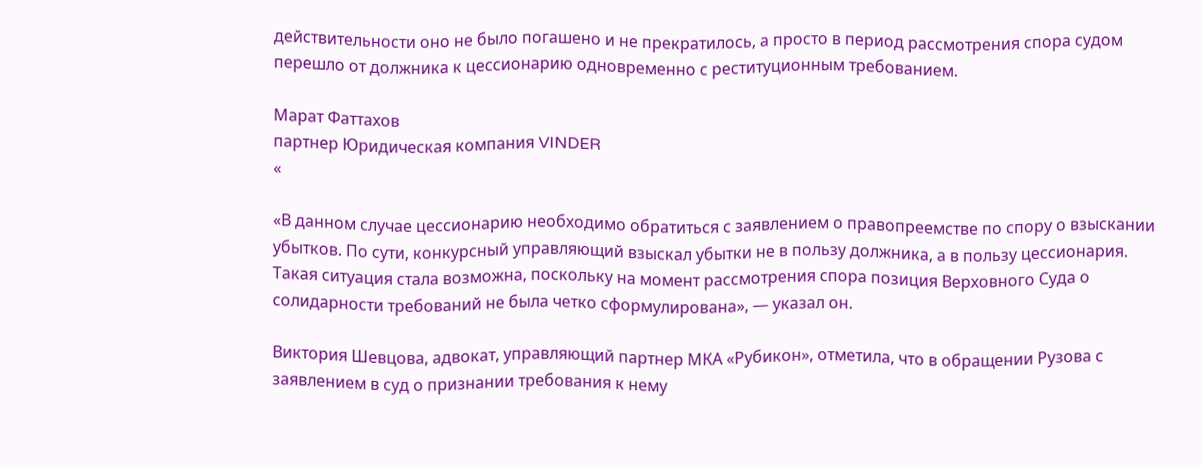действительности оно не было погашено и не прекратилось, а просто в период рассмотрения спора судом перешло от должника к цессионарию одновременно с реституционным требованием.

Марат Фаттахов
партнер Юридическая компания VINDER
«

«В данном случае цессионарию необходимо обратиться с заявлением о правопреемстве по спору о взыскании убытков. По сути, конкурсный управляющий взыскал убытки не в пользу должника, а в пользу цессионария. Такая ситуация стала возможна, поскольку на момент рассмотрения спора позиция Верховного Суда о солидарности требований не была четко сформулирована», — указал он.

Виктория Шевцова, адвокат, управляющий партнер МКА «Рубикон», отметила, что в обращении Рузова с заявлением в суд о признании требования к нему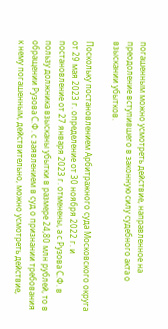погашенным можно усмотреть действие, направленное на преодоление вступившего в законную силу судебного акта о взыскании убытков.

Поскольку постановлением Арбитражного суда Московского округа от 29 мая 2023 г. определение от 30 ноября 2022 г. и постановление от 27 января 2023 г. отменены, а с Рузова С.Ф. в пользу должника взысканы убытки в размере 24,80 млн рублей, то в обращении Рузова С.Ф. с заявлением в суд о признании требования к нему погашенным, действительно, можно усмотреть действие,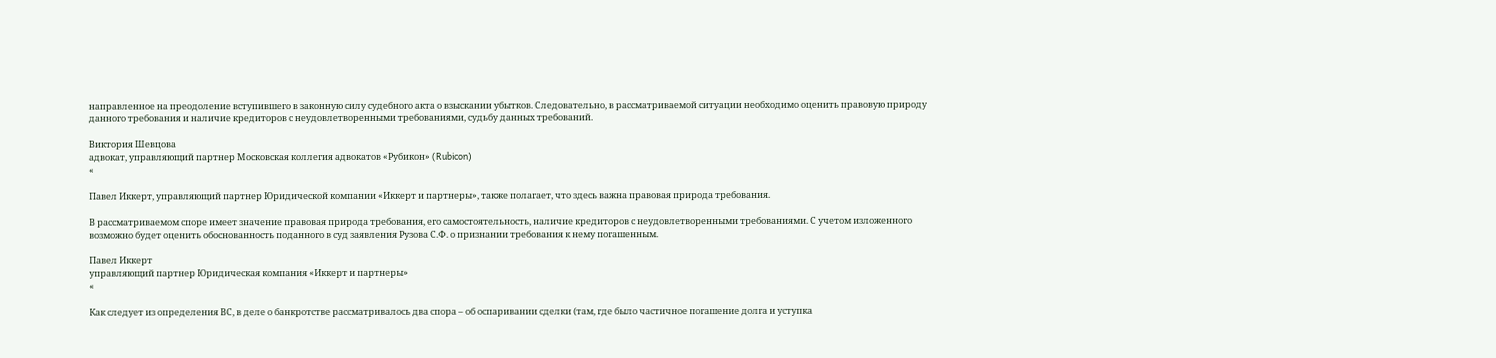направленное на преодоление вступившего в законную силу судебного акта о взыскании убытков. Следовательно, в рассматриваемой ситуации необходимо оценить правовую природу данного требования и наличие кредиторов с неудовлетворенными требованиями, судьбу данных требований.

Виктория Шевцова
адвокат, управляющий партнер Московская коллегия адвокатов «Рубикон» (Rubicon)
«

Павел Иккерт, управляющий партнер Юридической компании «Иккерт и партнеры», также полагает, что здесь важна правовая природа требования.

В рассматриваемом споре имеет значение правовая природа требования, его самостоятельность, наличие кредиторов с неудовлетворенными требованиями. С учетом изложенного возможно будет оценить обоснованность поданного в суд заявления Рузова С.Ф. о признании требования к нему погашенным.

Павел Иккерт
управляющий партнер Юридическая компания «Иккерт и партнеры»
«

Как следует из определения ВС, в деле о банкротстве рассматривалось два спора – об оспаривании сделки (там, где было частичное погашение долга и уступка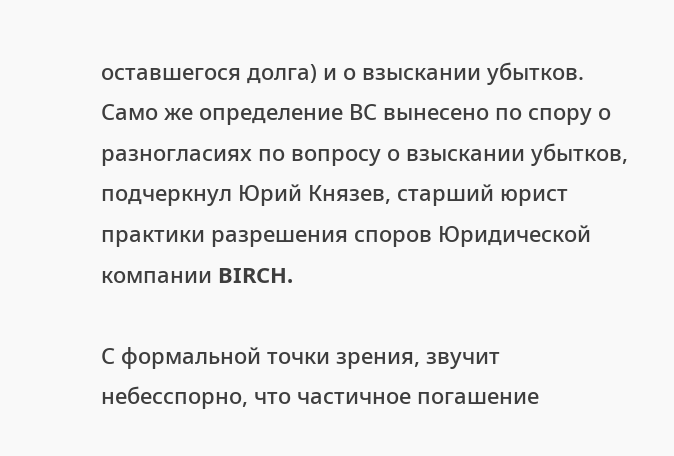оставшегося долга) и о взыскании убытков. Само же определение ВС вынесено по спору о разногласиях по вопросу о взыскании убытков, подчеркнул Юрий Князев, старший юрист практики разрешения споров Юридической компании BIRCH.

С формальной точки зрения, звучит небесспорно, что частичное погашение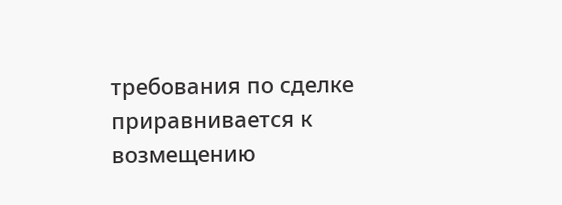требования по сделке приравнивается к возмещению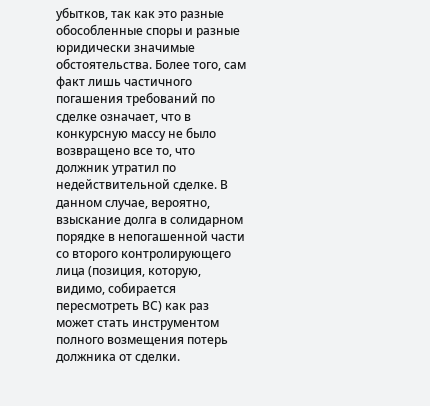убытков, так как это разные обособленные споры и разные юридически значимые обстоятельства. Более того, сам факт лишь частичного погашения требований по сделке означает, что в конкурсную массу не было возвращено все то, что должник утратил по недействительной сделке. В данном случае, вероятно, взыскание долга в солидарном порядке в непогашенной части со второго контролирующего лица (позиция, которую, видимо, собирается пересмотреть ВС) как раз может стать инструментом полного возмещения потерь должника от сделки.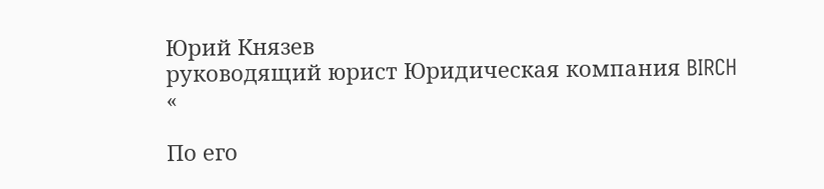Юрий Князев
руководящий юрист Юридическая компания BIRCH
«

По его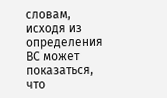словам, исходя из определения ВС может показаться, что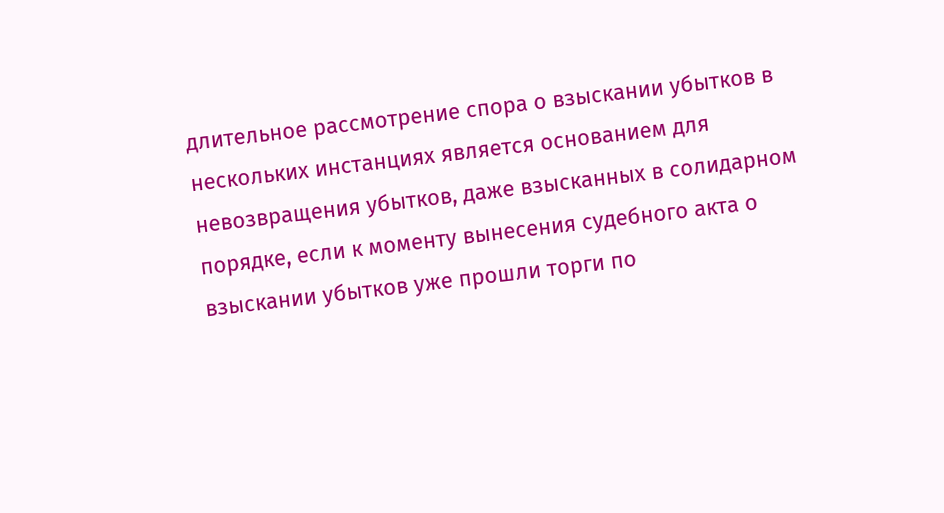длительное рассмотрение спора о взыскании убытков в нескольких инстанциях является основанием для невозвращения убытков, даже взысканных в солидарном порядке, если к моменту вынесения судебного акта о взыскании убытков уже прошли торги по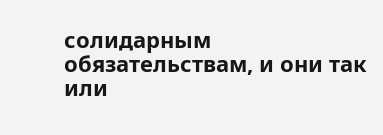солидарным обязательствам, и они так или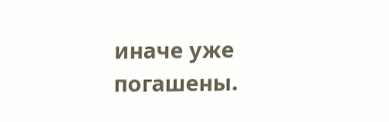иначе уже погашены.